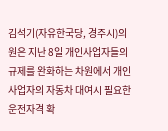김석기(자유한국당, 경주시)의원은 지난 8일 개인사업자들의 규제를 완화하는 차원에서 개인사업자의 자동차 대여시 필요한 운전자격 확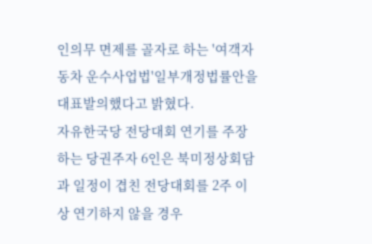인의무 면제를 골자로 하는 '여객자동차 운수사업법'일부개정법률안을 대표발의했다고 밝혔다.
자유한국당 전당대회 연기를 주장하는 당권주자 6인은 북미정상회담과 일정이 겹친 전당대회를 2주 이상 연기하지 않을 경우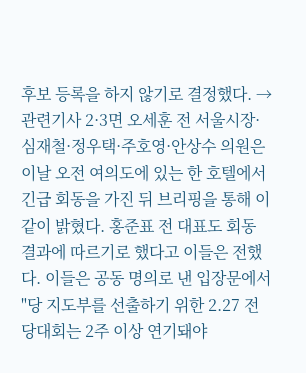후보 등록을 하지 않기로 결정했다. → 관련기사 2·3면 오세훈 전 서울시장·심재철·정우택·주호영·안상수 의원은 이날 오전 여의도에 있는 한 호텔에서 긴급 회동을 가진 뒤 브리핑을 통해 이같이 밝혔다. 홍준표 전 대표도 회동 결과에 따르기로 했다고 이들은 전했다. 이들은 공동 명의로 낸 입장문에서 "당 지도부를 선출하기 위한 2.27 전당대회는 2주 이상 연기돼야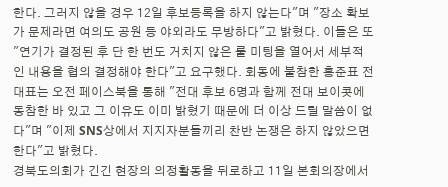한다. 그러지 않을 경우 12일 후보등록을 하지 않는다"며 "장소 확보가 문제라면 여의도 공원 등 야외라도 무방하다"고 밝혔다. 이들은 또 "연기가 결정된 후 단 한 번도 거치지 않은 룰 미팅을 열어서 세부적인 내용을 협의 결정해야 한다"고 요구했다. 회동에 불참한 홍준표 전 대표는 오전 페이스북을 통해 "전대 후보 6명과 함께 전대 보이콧에 동참한 바 있고 그 이유도 이미 밝혔기 때문에 더 이상 드릴 말씀이 없다"며 "이제 SNS상에서 지지자분들끼리 찬반 논쟁은 하지 않았으면 한다"고 밝혔다.
경북도의회가 긴긴 현장의 의정활동을 뒤로하고 11일 본회의장에서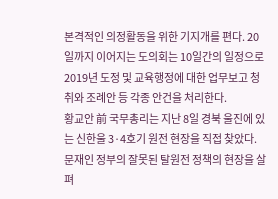본격적인 의정활동을 위한 기지개를 편다. 20일까지 이어지는 도의회는 10일간의 일정으로 2019년 도정 및 교육행정에 대한 업무보고 청취와 조례안 등 각종 안건을 처리한다.
황교안 前 국무총리는 지난 8일 경북 울진에 있는 신한울 3·4호기 원전 현장을 직접 찾았다. 문재인 정부의 잘못된 탈원전 정책의 현장을 살펴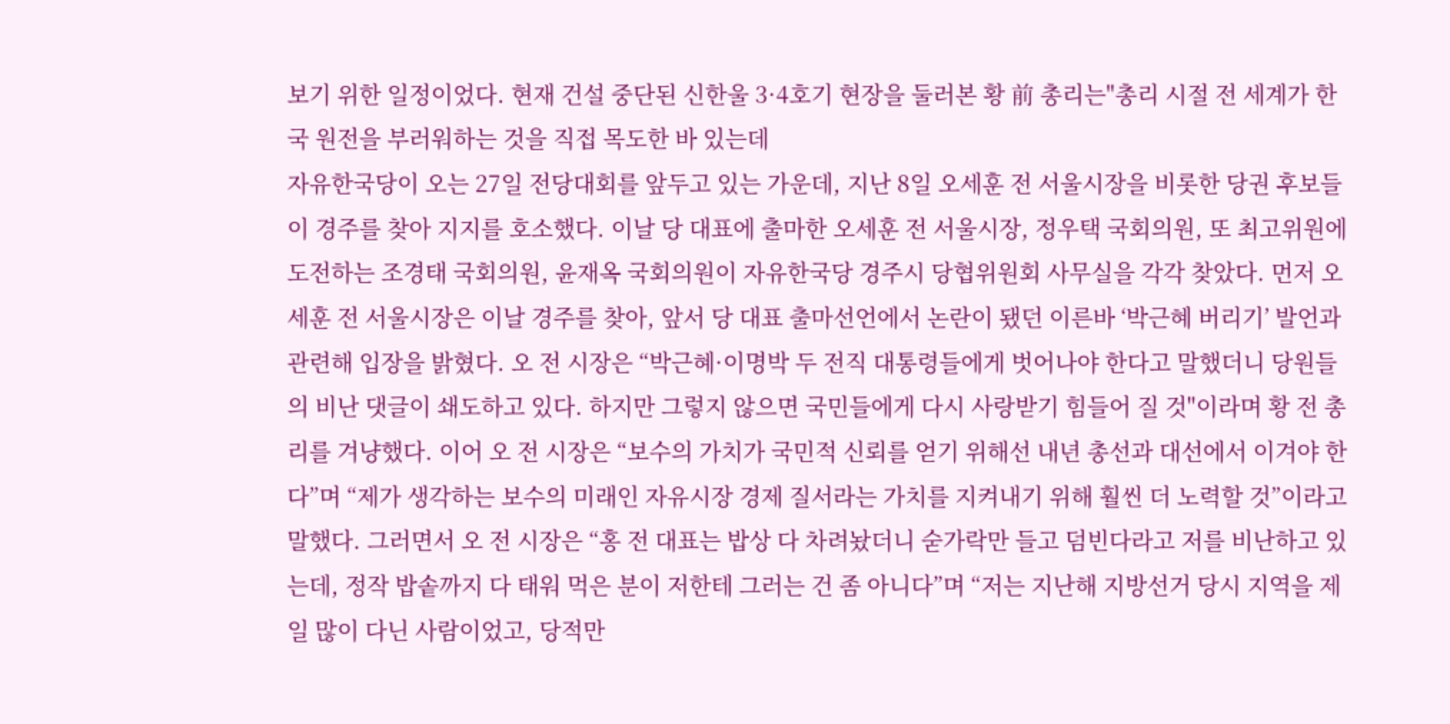보기 위한 일정이었다. 현재 건설 중단된 신한울 3·4호기 현장을 둘러본 황 前 총리는"총리 시절 전 세계가 한국 원전을 부러워하는 것을 직접 목도한 바 있는데
자유한국당이 오는 27일 전당대회를 앞두고 있는 가운데, 지난 8일 오세훈 전 서울시장을 비롯한 당권 후보들이 경주를 찾아 지지를 호소했다. 이날 당 대표에 출마한 오세훈 전 서울시장, 정우택 국회의원, 또 최고위원에 도전하는 조경태 국회의원, 윤재옥 국회의원이 자유한국당 경주시 당협위원회 사무실을 각각 찾았다. 먼저 오세훈 전 서울시장은 이날 경주를 찾아, 앞서 당 대표 출마선언에서 논란이 됐던 이른바 ‘박근혜 버리기’ 발언과 관련해 입장을 밝혔다. 오 전 시장은 “박근혜·이명박 두 전직 대통령들에게 벗어나야 한다고 말했더니 당원들의 비난 댓글이 쇄도하고 있다. 하지만 그렇지 않으면 국민들에게 다시 사랑받기 힘들어 질 것"이라며 황 전 총리를 겨냥했다. 이어 오 전 시장은 “보수의 가치가 국민적 신뢰를 얻기 위해선 내년 총선과 대선에서 이겨야 한다”며 “제가 생각하는 보수의 미래인 자유시장 경제 질서라는 가치를 지켜내기 위해 훨씬 더 노력할 것”이라고 말했다. 그러면서 오 전 시장은 “홍 전 대표는 밥상 다 차려놨더니 숟가락만 들고 덤빈다라고 저를 비난하고 있는데, 정작 밥솥까지 다 태워 먹은 분이 저한테 그러는 건 좀 아니다”며 “저는 지난해 지방선거 당시 지역을 제일 많이 다닌 사람이었고, 당적만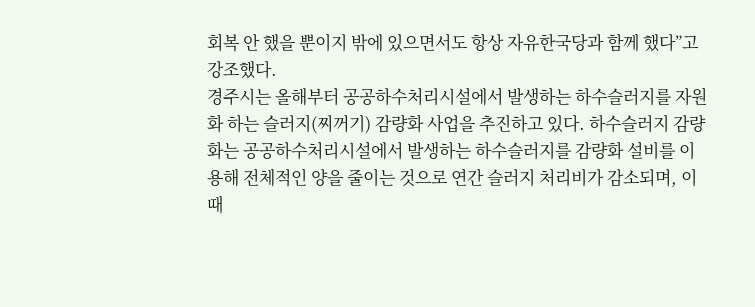회복 안 했을 뿐이지 밖에 있으면서도 항상 자유한국당과 함께 했다”고 강조했다.
경주시는 올해부터 공공하수처리시설에서 발생하는 하수슬러지를 자원화 하는 슬러지(찌꺼기) 감량화 사업을 추진하고 있다. 하수슬러지 감량화는 공공하수처리시설에서 발생하는 하수슬러지를 감량화 설비를 이용해 전체적인 양을 줄이는 것으로 연간 슬러지 처리비가 감소되며, 이때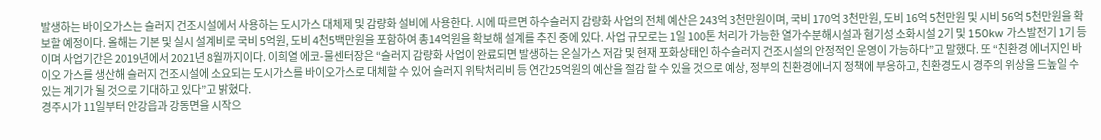발생하는 바이오가스는 슬러지 건조시설에서 사용하는 도시가스 대체제 및 감량화 설비에 사용한다. 시에 따르면 하수슬러지 감량화 사업의 전체 예산은 243억 3천만원이며, 국비 170억 3천만원, 도비 16억 5천만원 및 시비 56억 5천만원을 확보할 예정이다. 올해는 기본 및 실시 설계비로 국비 5억원, 도비 4천5백만원을 포함하여 총14억원을 확보해 설계를 추진 중에 있다. 사업 규모로는 1일 100톤 처리가 가능한 열가수분해시설과 혐기성 소화시설 2기 및 150kw 가스발전기 1기 등이며 사업기간은 2019년에서 2021년 8월까지이다. 이희열 에코-물센터장은 “슬러지 감량화 사업이 완료되면 발생하는 온실가스 저감 및 현재 포화상태인 하수슬러지 건조시설의 안정적인 운영이 가능하다”고 말했다. 또 “친환경 에너지인 바이오 가스를 생산해 슬러지 건조시설에 소요되는 도시가스를 바이오가스로 대체할 수 있어 슬러지 위탁처리비 등 연간25억원의 예산을 절감 할 수 있을 것으로 예상, 정부의 친환경에너지 정책에 부응하고, 친환경도시 경주의 위상을 드높일 수 있는 계기가 될 것으로 기대하고 있다”고 밝혔다.
경주시가 11일부터 안강읍과 강동면을 시작으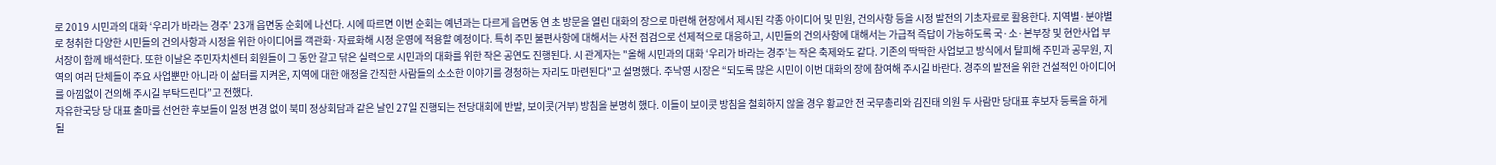로 2019 시민과의 대화 ‘우리가 바라는 경주’ 23개 읍면동 순회에 나선다. 시에 따르면 이번 순회는 예년과는 다르게 읍면동 연 초 방문을 열린 대화의 장으로 마련해 현장에서 제시된 각종 아이디어 및 민원, 건의사항 등을 시정 발전의 기초자료로 활용한다. 지역별·분야별로 청취한 다양한 시민들의 건의사항과 시정을 위한 아이디어를 객관화·자료화해 시정 운영에 적용할 예정이다. 특히 주민 불편사항에 대해서는 사전 점검으로 선제적으로 대응하고, 시민들의 건의사항에 대해서는 가급적 즉답이 가능하도록 국·소·본부장 및 현안사업 부서장이 함께 배석한다. 또한 이날은 주민자치센터 회원들이 그 동안 갈고 닦은 실력으로 시민과의 대화를 위한 작은 공연도 진행된다. 시 관계자는 "올해 시민과의 대화 ‘우리가 바라는 경주’는 작은 축제와도 같다. 기존의 딱딱한 사업보고 방식에서 탈피해 주민과 공무원, 지역의 여러 단체들이 주요 사업뿐만 아니라 이 삶터를 지켜온, 지역에 대한 애정을 간직한 사람들의 소소한 이야기를 경청하는 자리도 마련된다"고 설명했다. 주낙영 시장은 “되도록 많은 시민이 이번 대화의 장에 참여해 주시길 바란다. 경주의 발전을 위한 건설적인 아이디어를 아낌없이 건의해 주시길 부탁드린다”고 전했다.
자유한국당 당 대표 출마를 선언한 후보들이 일정 변경 없이 북미 정상회담과 같은 날인 27일 진행되는 전당대회에 반발, 보이콧(거부) 방침을 분명히 했다. 이들이 보이콧 방침을 철회하지 않을 경우 황교안 전 국무총리와 김진태 의원 두 사람만 당대표 후보자 등록을 하게 될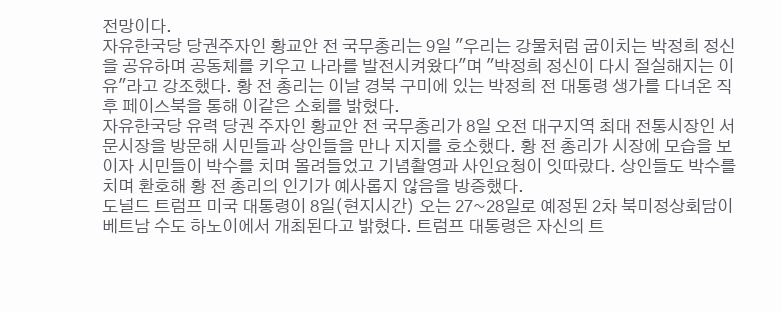전망이다.
자유한국당 당권주자인 황교안 전 국무총리는 9일 "우리는 강물처럼 굽이치는 박정희 정신을 공유하며 공동체를 키우고 나라를 발전시켜왔다"며 "박정희 정신이 다시 절실해지는 이유"라고 강조했다. 황 전 총리는 이날 경북 구미에 있는 박정희 전 대통령 생가를 다녀온 직후 페이스북을 통해 이같은 소회를 밝혔다.
자유한국당 유력 당권 주자인 황교안 전 국무총리가 8일 오전 대구지역 최대 전통시장인 서문시장을 방문해 시민들과 상인들을 만나 지지를 호소했다. 황 전 총리가 시장에 모습을 보이자 시민들이 박수를 치며 몰려들었고 기념촬영과 사인요청이 잇따랐다. 상인들도 박수를 치며 환호해 황 전 총리의 인기가 예사롭지 않음을 방증했다.
도널드 트럼프 미국 대통령이 8일(현지시간) 오는 27~28일로 예정된 2차 북미정상회담이 베트남 수도 하노이에서 개최된다고 밝혔다. 트럼프 대통령은 자신의 트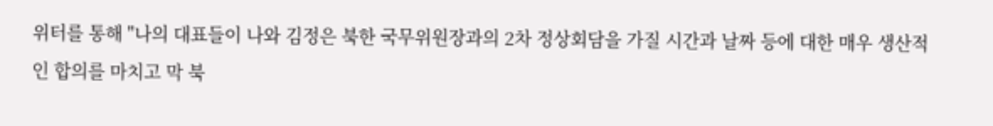위터를 통해 "나의 대표들이 나와 김정은 북한 국무위원장과의 2차 정상회담을 가질 시간과 날짜 등에 대한 매우 생산적인 합의를 마치고 막 북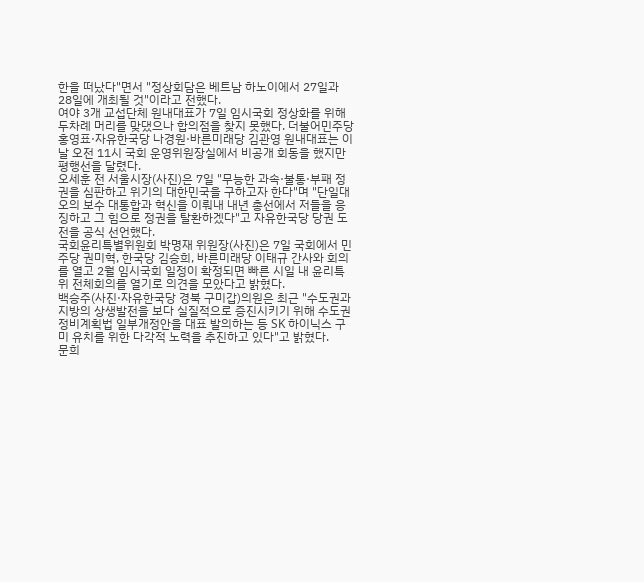한을 떠났다"면서 "정상회담은 베트남 하노이에서 27일과 28일에 개최될 것"이라고 전했다.
여야 3개 교섭단체 원내대표가 7일 임시국회 정상화를 위해 두차례 머리를 맞댔으나 합의점을 찾지 못했다. 더불어민주당 홍영표·자유한국당 나경원·바른미래당 김관영 원내대표는 이날 오전 11시 국회 운영위원장실에서 비공개 회동을 했지만 평행선을 달렸다.
오세훈 전 서울시장(사진)은 7일 "무능한 과속·불통·부패 정권을 심판하고 위기의 대한민국을 구하고자 한다"며 "단일대오의 보수 대통합과 혁신을 이뤄내 내년 총선에서 저들을 응징하고 그 힘으로 정권을 탈환하겠다"고 자유한국당 당권 도전을 공식 선언했다.
국회윤리특별위원회 박명재 위원장(사진)은 7일 국회에서 민주당 권미혁, 한국당 김승희, 바른미래당 이태규 간사와 회의를 열고 2월 임시국회 일정이 확정되면 빠른 시일 내 윤리특위 전체회의를 열기로 의견을 모았다고 밝혔다.
백승주(사진·자유한국당 경북 구미갑)의원은 최근 "수도권과 지방의 상생발전을 보다 실질적으로 증진시키기 위해 수도권정비계획법 일부개정안을 대표 발의하는 등 SK 하이닉스 구미 유치를 위한 다각적 노력을 추진하고 있다"고 밝혔다.
문희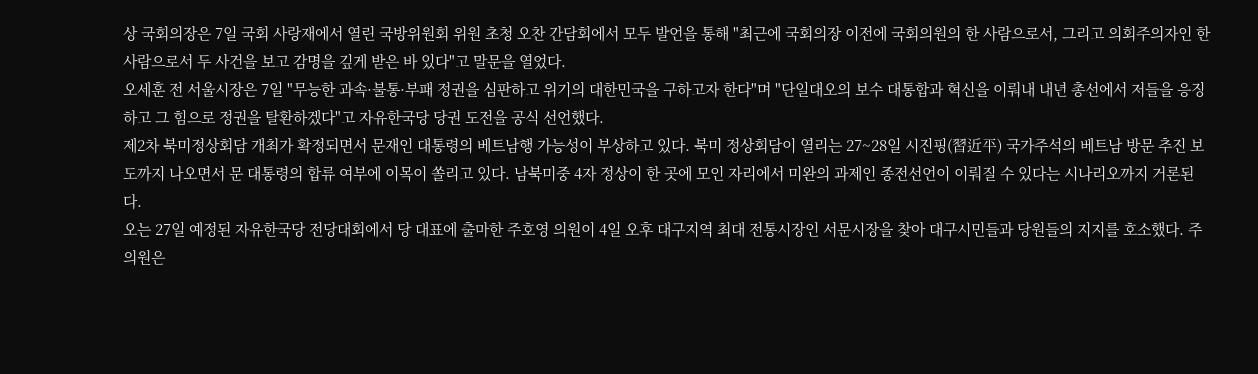상 국회의장은 7일 국회 사랑재에서 열린 국방위원회 위원 초청 오찬 간담회에서 모두 발언을 통해 "최근에 국회의장 이전에 국회의원의 한 사람으로서, 그리고 의회주의자인 한 사람으로서 두 사건을 보고 감명을 깊게 받은 바 있다"고 말문을 열었다.
오세훈 전 서울시장은 7일 "무능한 과속·불통·부패 정권을 심판하고 위기의 대한민국을 구하고자 한다"며 "단일대오의 보수 대통합과 혁신을 이뤄내 내년 총선에서 저들을 응징하고 그 힘으로 정권을 탈환하겠다"고 자유한국당 당권 도전을 공식 선언했다.
제2차 북미정상회담 개최가 확정되면서 문재인 대통령의 베트남행 가능성이 부상하고 있다. 북미 정상회담이 열리는 27~28일 시진핑(習近平) 국가주석의 베트남 방문 추진 보도까지 나오면서 문 대통령의 합류 여부에 이목이 쏠리고 있다. 남북미중 4자 정상이 한 곳에 모인 자리에서 미완의 과제인 종전선언이 이뤄질 수 있다는 시나리오까지 거론된다.
오는 27일 예정된 자유한국당 전당대회에서 당 대표에 출마한 주호영 의원이 4일 오후 대구지역 최대 전통시장인 서문시장을 찾아 대구시민들과 당원들의 지지를 호소했다. 주 의원은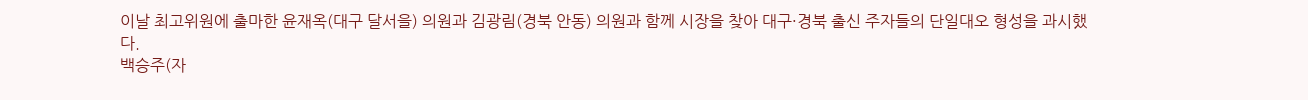이날 최고위원에 출마한 윤재옥(대구 달서을) 의원과 김광림(경북 안동) 의원과 함께 시장을 찾아 대구·경북 출신 주자들의 단일대오 형성을 과시했다.
백승주(자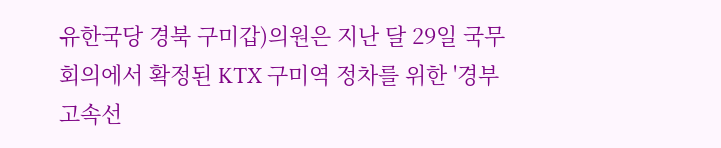유한국당 경북 구미갑)의원은 지난 달 29일 국무회의에서 확정된 KTX 구미역 정차를 위한 '경부고속선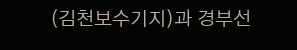(김천보수기지)과 경부선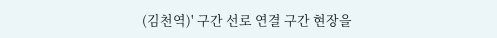(김천역)' 구간 선로 연결 구간 현장을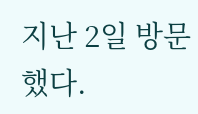지난 2일 방문했다.